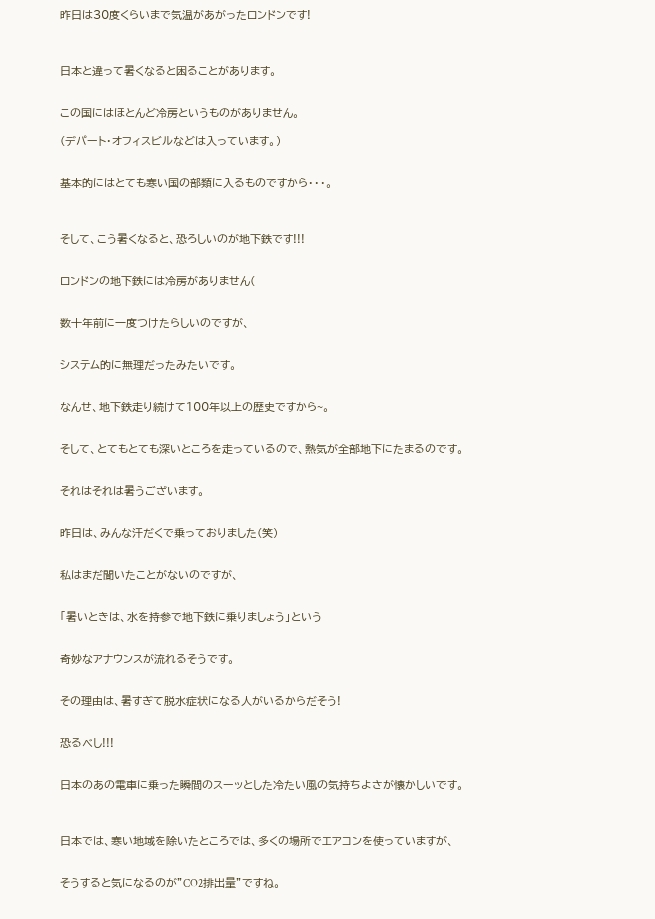昨日は30度くらいまで気温があがったロンドンです!



日本と違って暑くなると困ることがあります。


この国にはほとんど冷房というものがありません。

(デパート・オフィスビルなどは入っています。)


基本的にはとても寒い国の部類に入るものですから・・・。



そして、こう暑くなると、恐ろしいのが地下鉄です!!!


ロンドンの地下鉄には冷房がありません(


数十年前に一度つけたらしいのですが、


システム的に無理だったみたいです。


なんせ、地下鉄走り続けて100年以上の歴史ですから~。


そして、とてもとても深いところを走っているので、熱気が全部地下にたまるのです。


それはそれは暑うございます。


昨日は、みんな汗だくで乗っておりました(笑)


私はまだ聞いたことがないのですが、


「暑いときは、水を持参で地下鉄に乗りましょう」という


奇妙なアナウンスが流れるそうです。


その理由は、暑すぎて脱水症状になる人がいるからだそう!


恐るべし!!!


日本のあの電車に乗った瞬間のスーッとした冷たい風の気持ちよさが懐かしいです。



日本では、寒い地域を除いたところでは、多くの場所でエアコンを使っていますが、


そうすると気になるのが”CO2排出量”ですね。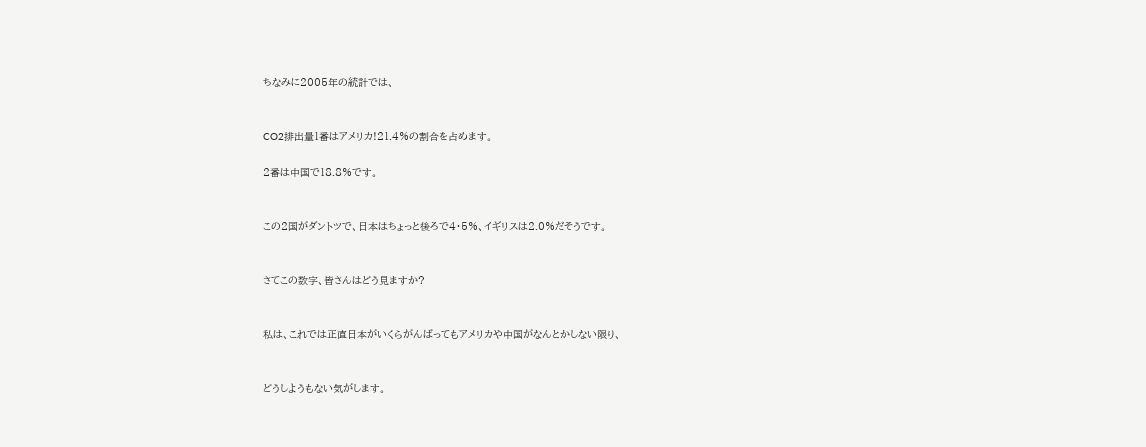ちなみに2005年の統計では、


CO2排出量1番はアメリカ!21.4%の割合を占めます。

2番は中国で18.8%です。


この2国がダントツで、日本はちょっと後ろで4・5%、イギリスは2.0%だそうです。


さてこの数字、皆さんはどう見ますか?


私は、これでは正直日本がいくらがんばってもアメリカや中国がなんとかしない限り、


どうしようもない気がします。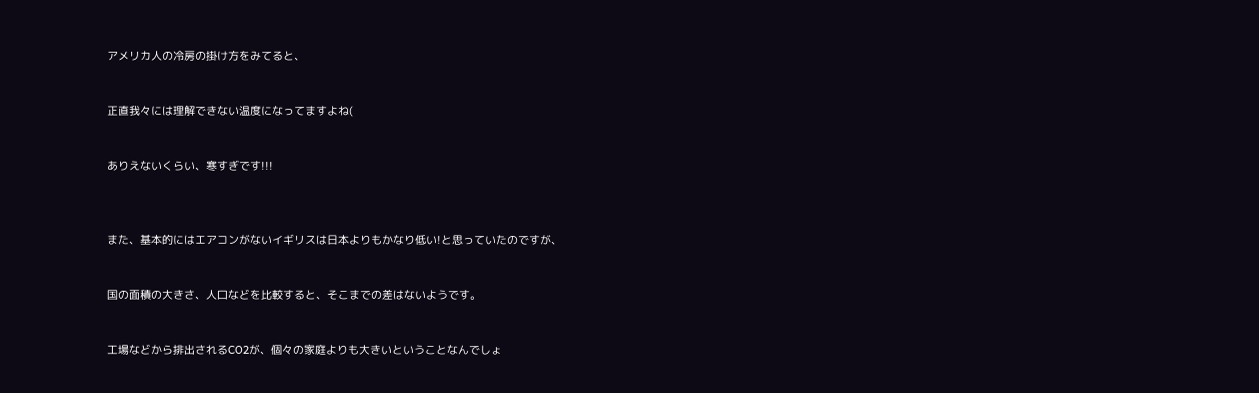アメリカ人の冷房の掛け方をみてると、


正直我々には理解できない温度になってますよね(


ありえないくらい、寒すぎです!!!



また、基本的にはエアコンがないイギリスは日本よりもかなり低い!と思っていたのですが、


国の面積の大きさ、人口などを比較すると、そこまでの差はないようです。


工場などから排出されるCO2が、個々の家庭よりも大きいということなんでしょ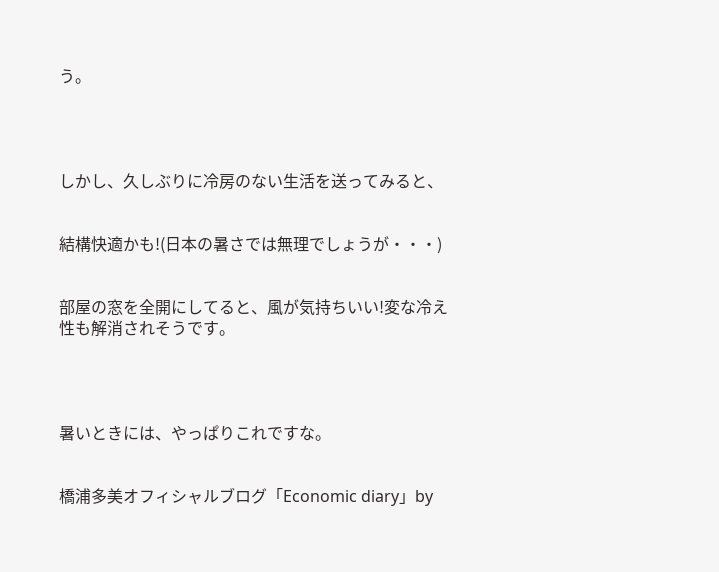う。




しかし、久しぶりに冷房のない生活を送ってみると、


結構快適かも!(日本の暑さでは無理でしょうが・・・)


部屋の窓を全開にしてると、風が気持ちいい!変な冷え性も解消されそうです。




暑いときには、やっぱりこれですな。


橋浦多美オフィシャルブログ「Economic diary」by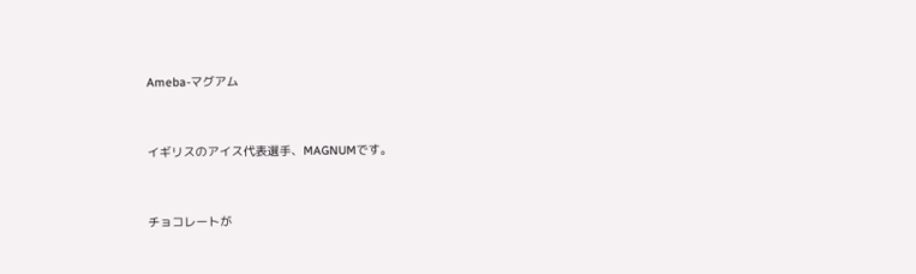Ameba-マグアム


イギリスのアイス代表選手、MAGNUMです。


チョコレートが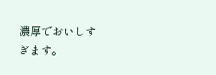濃厚でおいしすぎます。